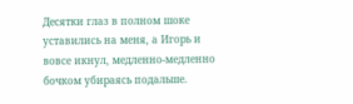Десятки глаз в полном шоке уставились на меня, а Игорь и вовсе икнул, медленно-медленно бочком убираясь подальше.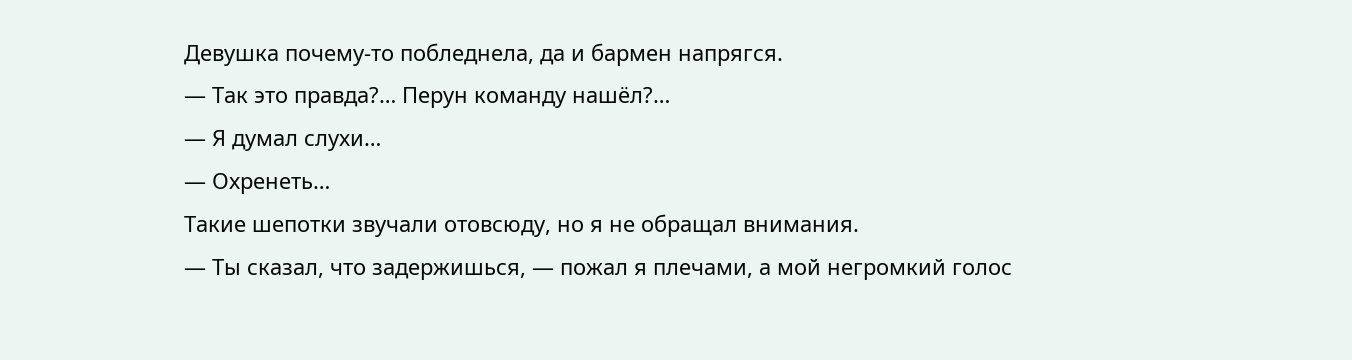Девушка почему-то побледнела, да и бармен напрягся.
— Так это правда?… Перун команду нашёл?…
— Я думал слухи…
— Охренеть…
Такие шепотки звучали отовсюду, но я не обращал внимания.
— Ты сказал, что задержишься, — пожал я плечами, а мой негромкий голос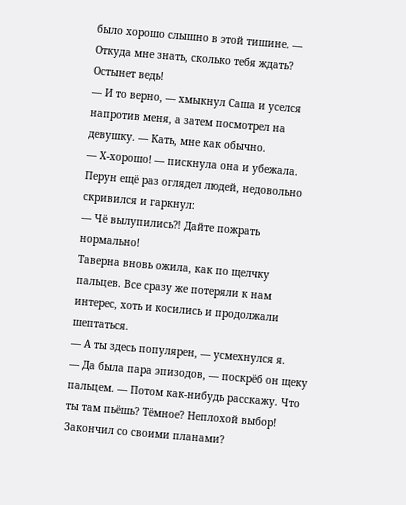было хорошо слышно в этой тишине. — Откуда мне знать, сколько тебя ждать? Остынет ведь!
— И то верно, — хмыкнул Саша и уселся напротив меня, а затем посмотрел на девушку. — Кать, мне как обычно.
— Х-хорошо! — пискнула она и убежала.
Перун ещё раз оглядел людей, недовольно скривился и гаркнул:
— Чё вылупились⁈ Дайте пожрать нормально!
Таверна вновь ожила, как по щелчку пальцев. Все сразу же потеряли к нам интерес, хоть и косились и продолжали шептаться.
— А ты здесь популярен, — усмехнулся я.
— Да была пара эпизодов, — поскрёб он щеку пальцем. — Потом как-нибудь расскажу. Что ты там пьёшь? Тёмное? Неплохой выбор! Закончил со своими планами?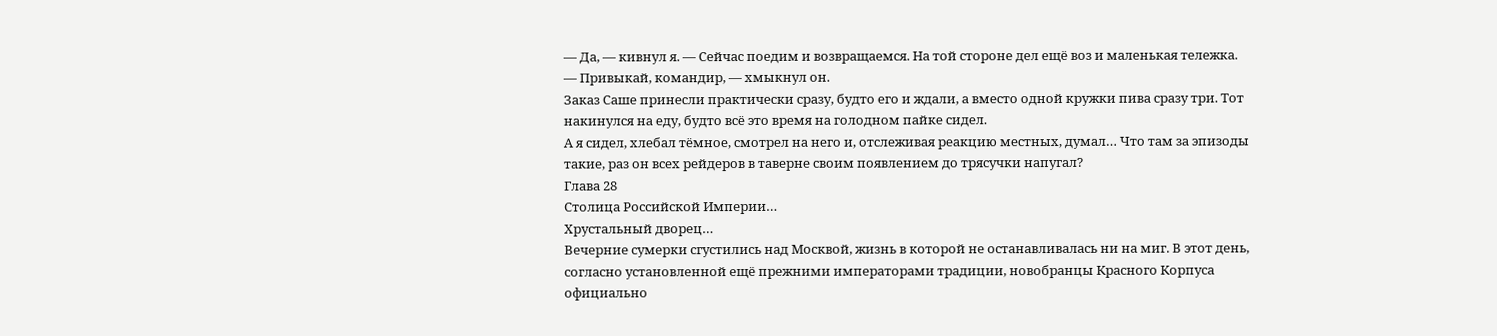— Да, — кивнул я. — Сейчас поедим и возвращаемся. На той стороне дел ещё воз и маленькая тележка.
— Привыкай, командир, — хмыкнул он.
Заказ Саше принесли практически сразу, будто его и ждали, а вместо одной кружки пива сразу три. Тот накинулся на еду, будто всё это время на голодном пайке сидел.
А я сидел, хлебал тёмное, смотрел на него и, отслеживая реакцию местных, думал… Что там за эпизоды такие, раз он всех рейдеров в таверне своим появлением до трясучки напугал?
Глава 28
Столица Российской Империи…
Хрустальный дворец…
Вечерние сумерки сгустились над Москвой, жизнь в которой не останавливалась ни на миг. В этот день, согласно установленной ещё прежними императорами традиции, новобранцы Красного Корпуса официально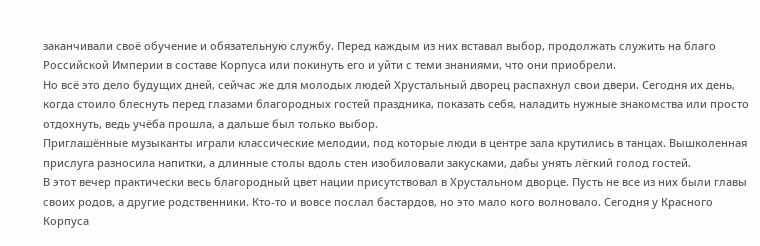заканчивали своё обучение и обязательную службу. Перед каждым из них вставал выбор, продолжать служить на благо Российской Империи в составе Корпуса или покинуть его и уйти с теми знаниями, что они приобрели.
Но всё это дело будущих дней, сейчас же для молодых людей Хрустальный дворец распахнул свои двери. Сегодня их день, когда стоило блеснуть перед глазами благородных гостей праздника, показать себя, наладить нужные знакомства или просто отдохнуть, ведь учёба прошла, а дальше был только выбор.
Приглашённые музыканты играли классические мелодии, под которые люди в центре зала крутились в танцах. Вышколенная прислуга разносила напитки, а длинные столы вдоль стен изобиловали закусками, дабы унять лёгкий голод гостей.
В этот вечер практически весь благородный цвет нации присутствовал в Хрустальном дворце. Пусть не все из них были главы своих родов, а другие родственники. Кто-то и вовсе послал бастардов, но это мало кого волновало. Сегодня у Красного Корпуса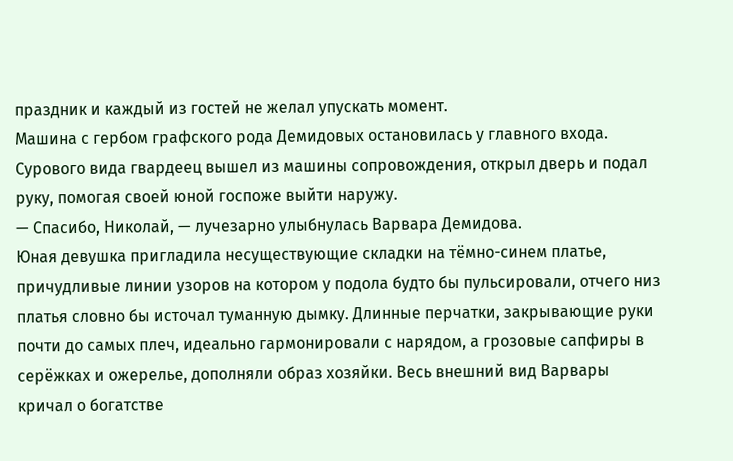праздник и каждый из гостей не желал упускать момент.
Машина с гербом графского рода Демидовых остановилась у главного входа. Сурового вида гвардеец вышел из машины сопровождения, открыл дверь и подал руку, помогая своей юной госпоже выйти наружу.
— Спасибо, Николай, — лучезарно улыбнулась Варвара Демидова.
Юная девушка пригладила несуществующие складки на тёмно-синем платье, причудливые линии узоров на котором у подола будто бы пульсировали, отчего низ платья словно бы источал туманную дымку. Длинные перчатки, закрывающие руки почти до самых плеч, идеально гармонировали с нарядом, а грозовые сапфиры в серёжках и ожерелье, дополняли образ хозяйки. Весь внешний вид Варвары кричал о богатстве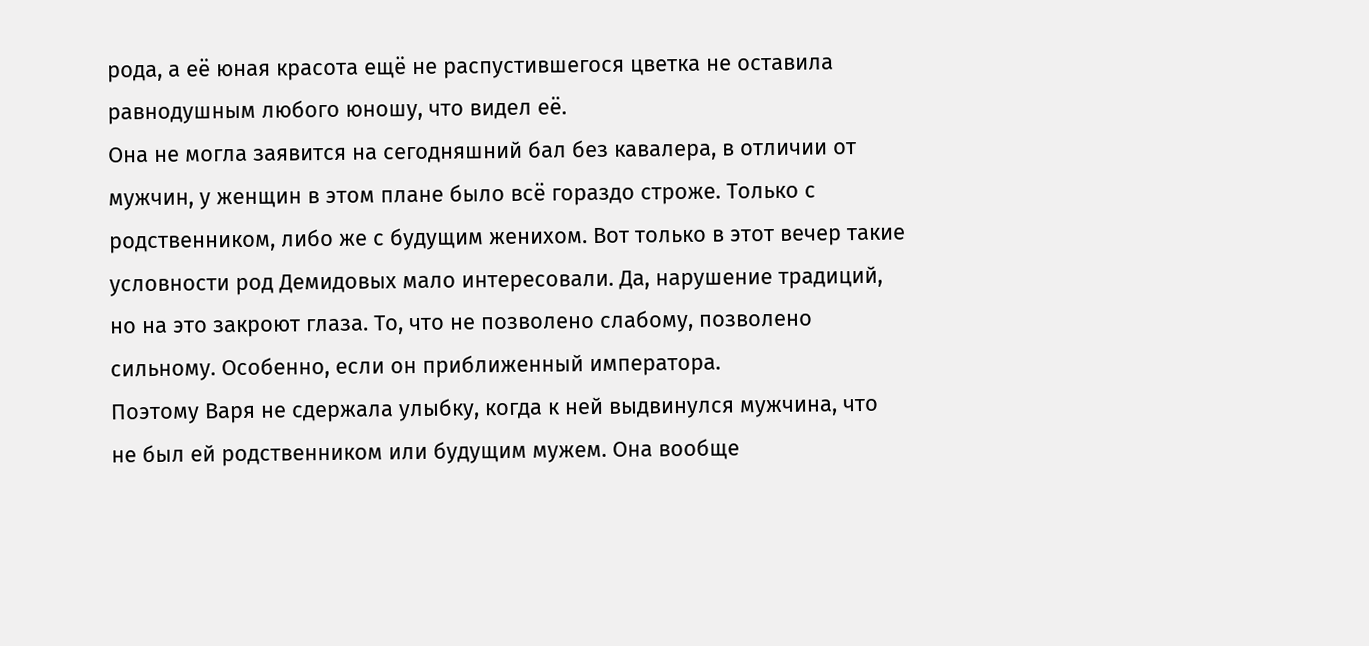рода, а её юная красота ещё не распустившегося цветка не оставила равнодушным любого юношу, что видел её.
Она не могла заявится на сегодняшний бал без кавалера, в отличии от мужчин, у женщин в этом плане было всё гораздо строже. Только с родственником, либо же с будущим женихом. Вот только в этот вечер такие условности род Демидовых мало интересовали. Да, нарушение традиций, но на это закроют глаза. То, что не позволено слабому, позволено сильному. Особенно, если он приближенный императора.
Поэтому Варя не сдержала улыбку, когда к ней выдвинулся мужчина, что не был ей родственником или будущим мужем. Она вообще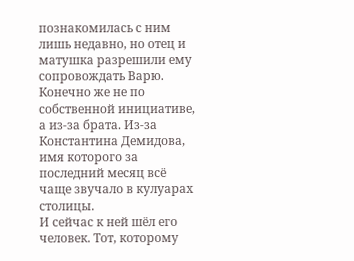познакомилась с ним лишь недавно, но отец и матушка разрешили ему сопровождать Варю. Конечно же не по собственной инициативе, а из-за брата. Из-за Константина Демидова, имя которого за последний месяц всё чаще звучало в кулуарах столицы.
И сейчас к ней шёл его человек. Тот, которому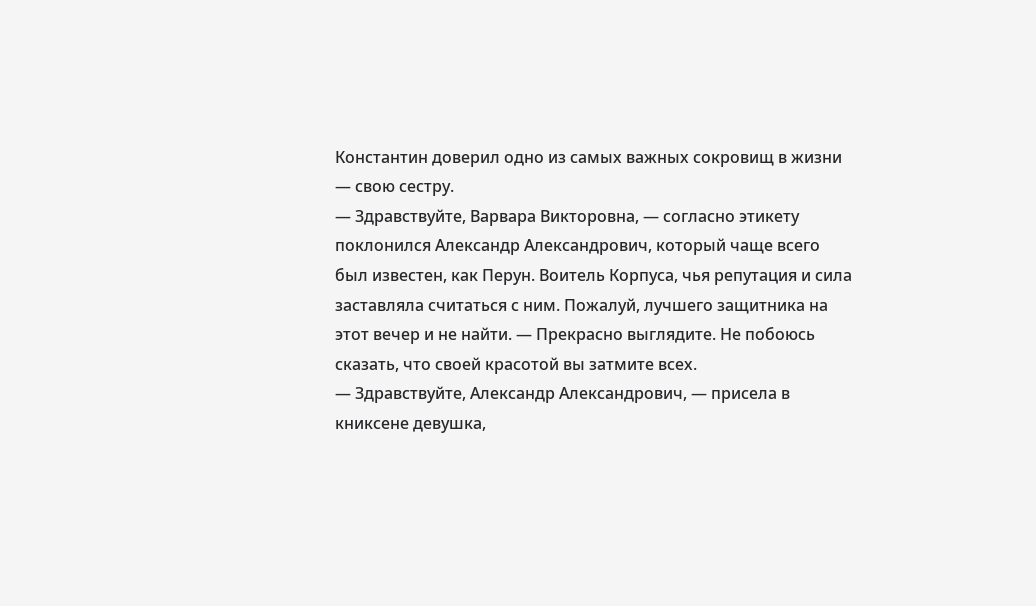Константин доверил одно из самых важных сокровищ в жизни — свою сестру.
— Здравствуйте, Варвара Викторовна, — согласно этикету поклонился Александр Александрович, который чаще всего был известен, как Перун. Воитель Корпуса, чья репутация и сила заставляла считаться с ним. Пожалуй, лучшего защитника на этот вечер и не найти. — Прекрасно выглядите. Не побоюсь сказать, что своей красотой вы затмите всех.
— Здравствуйте, Александр Александрович, — присела в книксене девушка,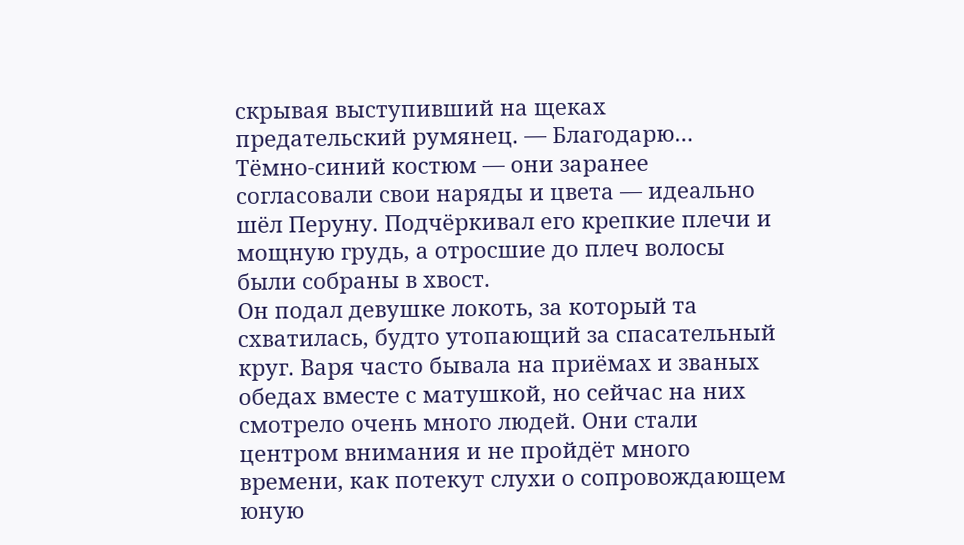скрывая выступивший на щеках предательский румянец. — Благодарю…
Тёмно-синий костюм — они заранее согласовали свои наряды и цвета — идеально шёл Перуну. Подчёркивал его крепкие плечи и мощную грудь, а отросшие до плеч волосы были собраны в хвост.
Он подал девушке локоть, за который та схватилась, будто утопающий за спасательный круг. Варя часто бывала на приёмах и званых обедах вместе с матушкой, но сейчас на них смотрело очень много людей. Они стали центром внимания и не пройдёт много времени, как потекут слухи о сопровождающем юную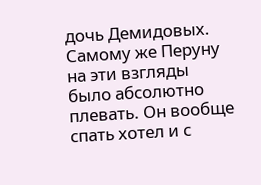дочь Демидовых.
Самому же Перуну на эти взгляды было абсолютно плевать. Он вообще спать хотел и с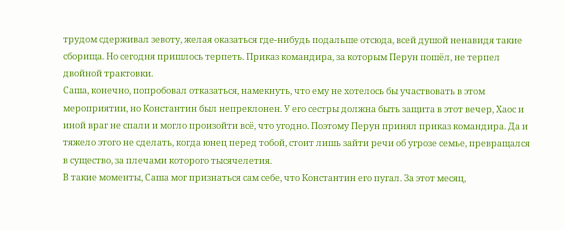трудом сдерживал зевоту, желая оказаться где-нибудь подальше отсюда, всей душой ненавидя такие сборища. Но сегодня пришлось терпеть. Приказ командира, за которым Перун пошёл, не терпел двойной трактовки.
Саша, конечно, попробовал отказаться, намекнуть, что ему не хотелось бы участвовать в этом мероприятии, но Константин был непреклонен. У его сестры должна быть защита в этот вечер, Хаос и иной враг не спали и могло произойти всё, что угодно. Поэтому Перун принял приказ командира. Да и тяжело этого не сделать, когда юнец перед тобой, стоит лишь зайти речи об угрозе семье, превращался в существо, за плечами которого тысячелетия.
В такие моменты, Саша мог признаться сам себе, что Константин его пугал. За этот месяц,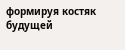формируя костяк будущей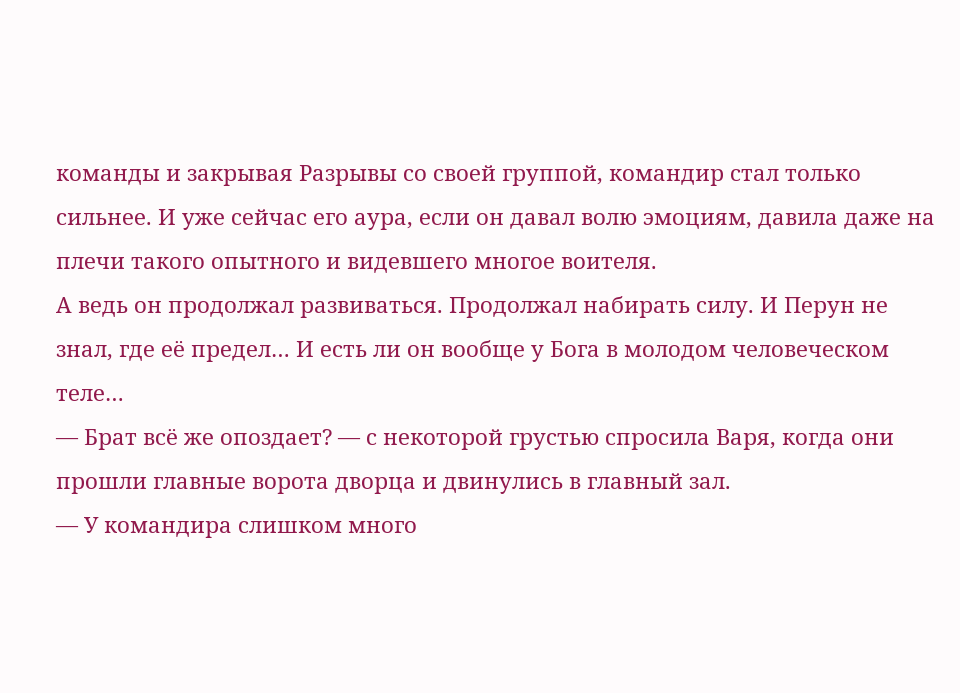команды и закрывая Разрывы со своей группой, командир стал только сильнее. И уже сейчас его аура, если он давал волю эмоциям, давила даже на плечи такого опытного и видевшего многое воителя.
А ведь он продолжал развиваться. Продолжал набирать силу. И Перун не знал, где её предел… И есть ли он вообще у Бога в молодом человеческом теле…
— Брат всё же опоздает? — с некоторой грустью спросила Варя, когда они прошли главные ворота дворца и двинулись в главный зал.
— У командира слишком много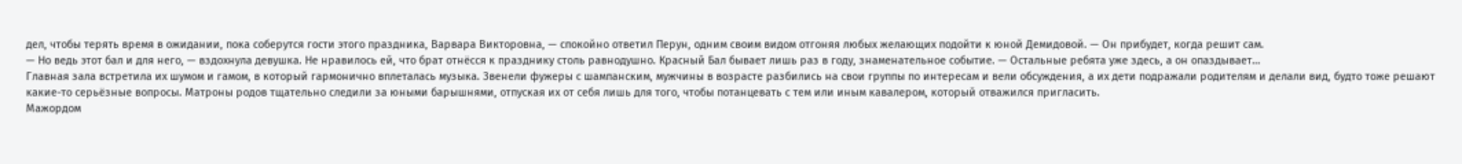дел, чтобы терять время в ожидании, пока соберутся гости этого праздника, Варвара Викторовна, — спокойно ответил Перун, одним своим видом отгоняя любых желающих подойти к юной Демидовой. — Он прибудет, когда решит сам.
— Но ведь этот бал и для него, — вздохнула девушка. Не нравилось ей, что брат отнёсся к празднику столь равнодушно. Красный Бал бывает лишь раз в году, знаменательное событие. — Остальные ребята уже здесь, а он опаздывает…
Главная зала встретила их шумом и гамом, в который гармонично вплеталась музыка. Звенели фужеры с шампанским, мужчины в возрасте разбились на свои группы по интересам и вели обсуждения, а их дети подражали родителям и делали вид, будто тоже решают какие-то серьёзные вопросы. Матроны родов тщательно следили за юными барышнями, отпуская их от себя лишь для того, чтобы потанцевать с тем или иным кавалером, который отважился пригласить.
Мажордом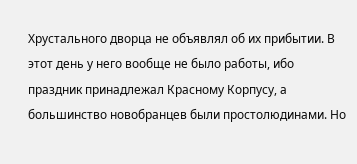Хрустального дворца не объявлял об их прибытии. В этот день у него вообще не было работы, ибо праздник принадлежал Красному Корпусу, а большинство новобранцев были простолюдинами. Но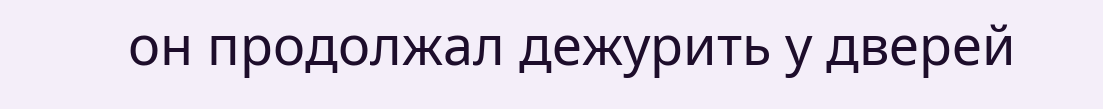он продолжал дежурить у дверей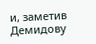и, заметив Демидову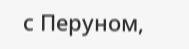с Перуном,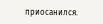приосанился.